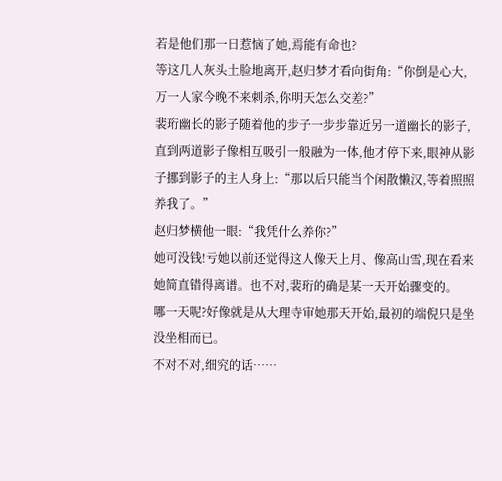若是他们那一日惹恼了她,焉能有命也?
等这几人灰头土脸地离开,赵归梦才看向街角:“你倒是心大,万一人家今晚不来刺杀,你明天怎么交差?”
裴珩幽长的影子随着他的步子一步步靠近另一道幽长的影子,直到两道影子像相互吸引一般融为一体,他才停下来,眼神从影子挪到影子的主人身上:“那以后只能当个闲散懒汉,等着照照养我了。”
赵归梦横他一眼:“我凭什么养你?”
她可没钱!亏她以前还觉得这人像天上月、像高山雪,现在看来她简直错得离谱。也不对,裴珩的确是某一天开始骤变的。
哪一天呢?好像就是从大理寺审她那天开始,最初的端倪只是坐没坐相而已。
不对不对,细究的话……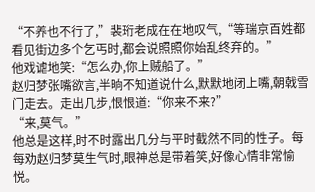“不养也不行了,”裴珩老成在在地叹气,“等瑞京百姓都看见街边多个乞丐时,都会说照照你始乱终弃的。”
他戏谑地笑:“怎么办,你上贼船了。”
赵归梦张嘴欲言,半晌不知道说什么,默默地闭上嘴,朝戟雪门走去。走出几步,恨恨道:“你来不来?”
“来,莫气。”
他总是这样,时不时露出几分与平时截然不同的性子。每每劝赵归梦莫生气时,眼神总是带着笑,好像心情非常愉悦。